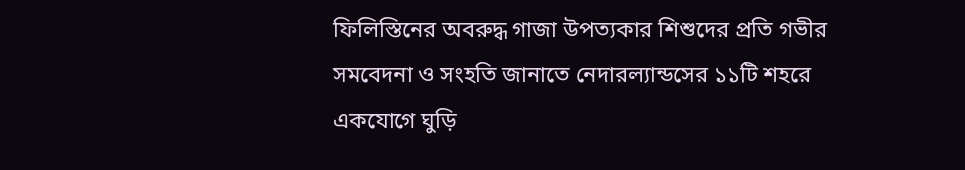ফিলিস্তিনের অবরুদ্ধ গাজা উপত্যকার শিশুদের প্রতি গভীর সমবেদনা ও সংহতি জানাতে নেদারল্যান্ডসের ১১টি শহরে একযোগে ঘুড়ি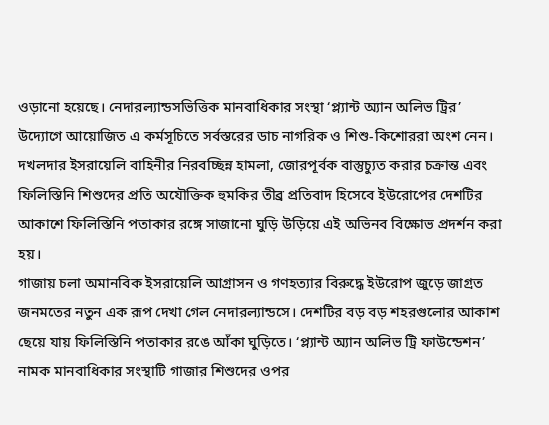ওড়ানো হয়েছে। নেদারল্যান্ডসভিত্তিক মানবাধিকার সংস্থা ‘প্ল্যান্ট অ্যান অলিভ ট্রির’ উদ্যোগে আয়োজিত এ কর্মসূচিতে সর্বস্তরের ডাচ নাগরিক ও শিশু-কিশোররা অংশ নেন। দখলদার ইসরায়েলি বাহিনীর নিরবচ্ছিন্ন হামলা, জোরপূর্বক বাস্তুচ্যুত করার চক্রান্ত এবং ফিলিস্তিনি শিশুদের প্রতি অযৌক্তিক হুমকির তীব্র প্রতিবাদ হিসেবে ইউরোপের দেশটির আকাশে ফিলিস্তিনি পতাকার রঙ্গে সাজানো ঘুড়ি উড়িয়ে এই অভিনব বিক্ষোভ প্রদর্শন করা হয়।
গাজায় চলা অমানবিক ইসরায়েলি আগ্রাসন ও গণহত্যার বিরুদ্ধে ইউরোপ জুড়ে জাগ্রত জনমতের নতুন এক রূপ দেখা গেল নেদারল্যান্ডসে। দেশটির বড় বড় শহরগুলোর আকাশ ছেয়ে যায় ফিলিস্তিনি পতাকার রঙে আঁকা ঘুড়িতে। ‘প্ল্যান্ট অ্যান অলিভ ট্রি ফাউন্ডেশন’ নামক মানবাধিকার সংস্থাটি গাজার শিশুদের ওপর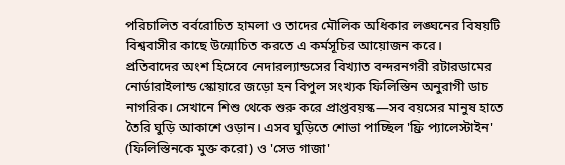পরিচালিত বর্বরোচিত হামলা ও তাদের মৌলিক অধিকার লঙ্ঘনের বিষয়টি বিশ্ববাসীর কাছে উন্মোচিত করতে এ কর্মসূচির আয়োজন করে।
প্রতিবাদের অংশ হিসেবে নেদারল্যান্ডসের বিখ্যাত বন্দরনগরী রটারডামের নোর্ডারাইলান্ড স্কোয়ারে জড়ো হন বিপুল সংখ্যক ফিলিস্তিন অনুরাগী ডাচ নাগরিক। সেখানে শিশু থেকে শুরু করে প্রাপ্তবয়স্ক—সব বয়সের মানুষ হাতে তৈরি ঘুড়ি আকাশে ওড়ান। এসব ঘুড়িতে শোভা পাচ্ছিল 'ফ্রি প্যালেস্টাইন' (ফিলিস্তিনকে মুক্ত করো) ও 'সেভ গাজা'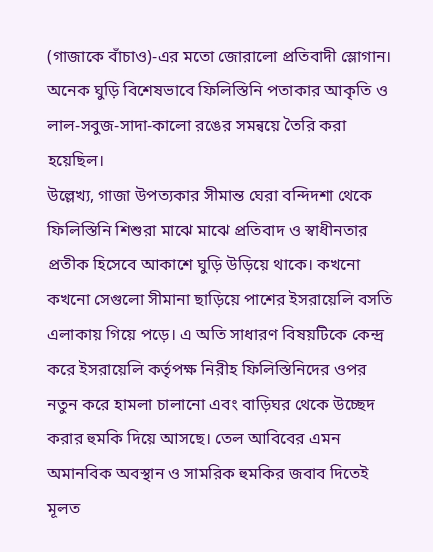(গাজাকে বাঁচাও)-এর মতো জোরালো প্রতিবাদী স্লোগান। অনেক ঘুড়ি বিশেষভাবে ফিলিস্তিনি পতাকার আকৃতি ও লাল-সবুজ-সাদা-কালো রঙের সমন্বয়ে তৈরি করা হয়েছিল।
উল্লেখ্য, গাজা উপত্যকার সীমান্ত ঘেরা বন্দিদশা থেকে ফিলিস্তিনি শিশুরা মাঝে মাঝে প্রতিবাদ ও স্বাধীনতার প্রতীক হিসেবে আকাশে ঘুড়ি উড়িয়ে থাকে। কখনো কখনো সেগুলো সীমানা ছাড়িয়ে পাশের ইসরায়েলি বসতি এলাকায় গিয়ে পড়ে। এ অতি সাধারণ বিষয়টিকে কেন্দ্র করে ইসরায়েলি কর্তৃপক্ষ নিরীহ ফিলিস্তিনিদের ওপর নতুন করে হামলা চালানো এবং বাড়িঘর থেকে উচ্ছেদ করার হুমকি দিয়ে আসছে। তেল আবিবের এমন অমানবিক অবস্থান ও সামরিক হুমকির জবাব দিতেই মূলত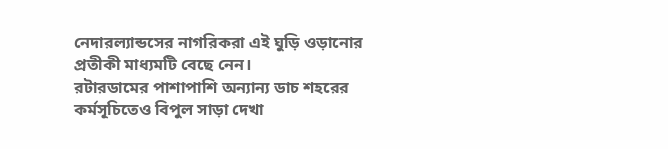নেদারল্যান্ডসের নাগরিকরা এই ঘুড়ি ওড়ানোর প্রতীকী মাধ্যমটি বেছে নেন।
রটারডামের পাশাপাশি অন্যান্য ডাচ শহরের কর্মসূচিতেও বিপুল সাড়া দেখা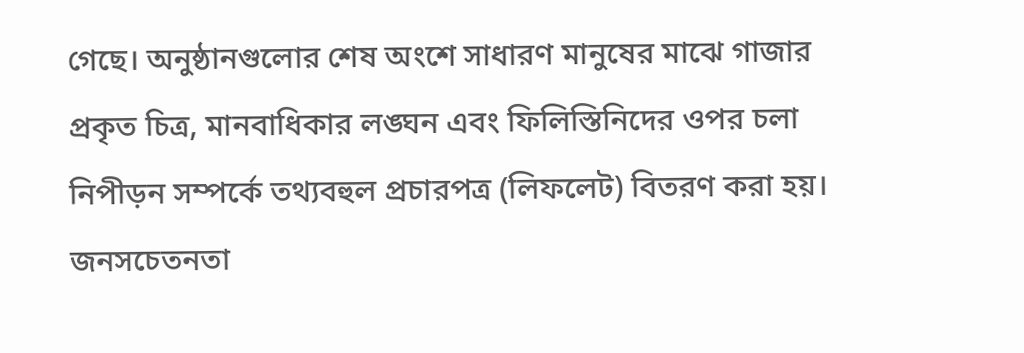গেছে। অনুষ্ঠানগুলোর শেষ অংশে সাধারণ মানুষের মাঝে গাজার প্রকৃত চিত্র, মানবাধিকার লঙ্ঘন এবং ফিলিস্তিনিদের ওপর চলা নিপীড়ন সম্পর্কে তথ্যবহুল প্রচারপত্র (লিফলেট) বিতরণ করা হয়। জনসচেতনতা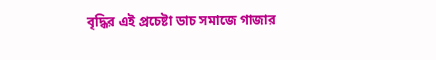বৃদ্ধির এই প্রচেষ্টা ডাচ সমাজে গাজার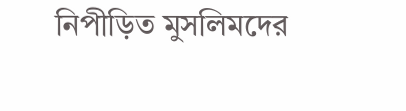নিপীড়িত মুসলিমদের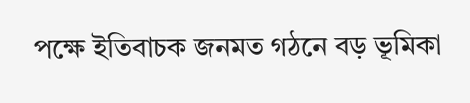পক্ষে ইতিবাচক জনমত গঠনে বড় ভূমিকা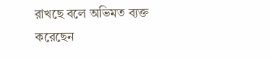রাখছে বলে অভিমত ব্যক্ত করেছেন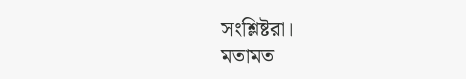সংশ্লিষ্টরা।
মতামত